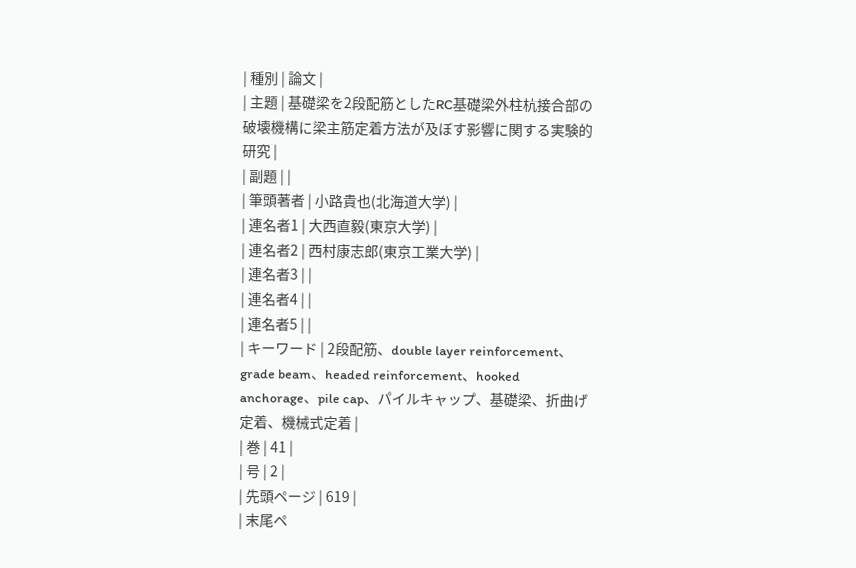| 種別 | 論文 |
| 主題 | 基礎梁を2段配筋としたRC基礎梁外柱杭接合部の破壊機構に梁主筋定着方法が及ぼす影響に関する実験的研究 |
| 副題 | |
| 筆頭著者 | 小路貴也(北海道大学) |
| 連名者1 | 大西直毅(東京大学) |
| 連名者2 | 西村康志郎(東京工業大学) |
| 連名者3 | |
| 連名者4 | |
| 連名者5 | |
| キーワード | 2段配筋、double layer reinforcement、grade beam、headed reinforcement、hooked anchorage、pile cap、パイルキャップ、基礎梁、折曲げ定着、機械式定着 |
| 巻 | 41 |
| 号 | 2 |
| 先頭ページ | 619 |
| 末尾ペ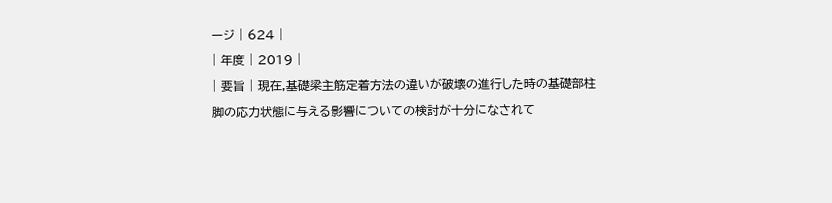ージ | 624 |
| 年度 | 2019 |
| 要旨 | 現在,基礎梁主筋定着方法の違いが破壊の進行した時の基礎部柱脚の応力状態に与える影響についての検討が十分になされて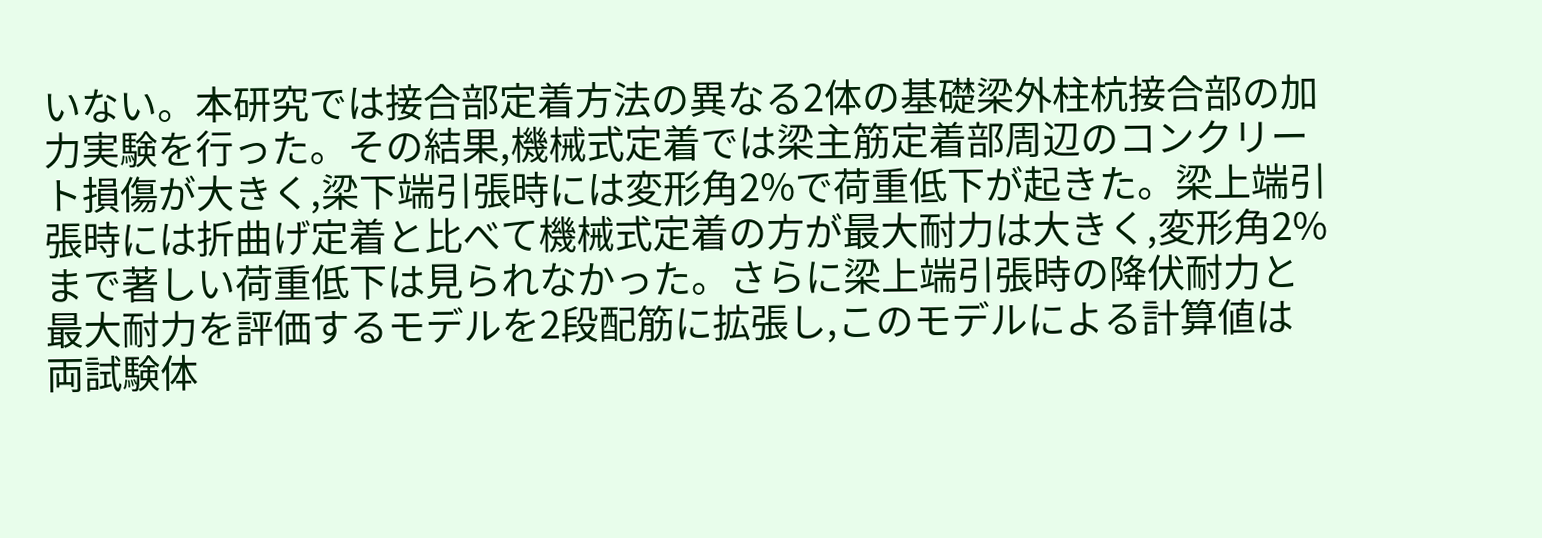いない。本研究では接合部定着方法の異なる2体の基礎梁外柱杭接合部の加力実験を行った。その結果,機械式定着では梁主筋定着部周辺のコンクリート損傷が大きく,梁下端引張時には変形角2%で荷重低下が起きた。梁上端引張時には折曲げ定着と比べて機械式定着の方が最大耐力は大きく,変形角2%まで著しい荷重低下は見られなかった。さらに梁上端引張時の降伏耐力と最大耐力を評価するモデルを2段配筋に拡張し,このモデルによる計算値は両試験体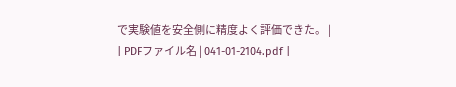で実験値を安全側に精度よく評価できた。 |
| PDFファイル名 | 041-01-2104.pdf |